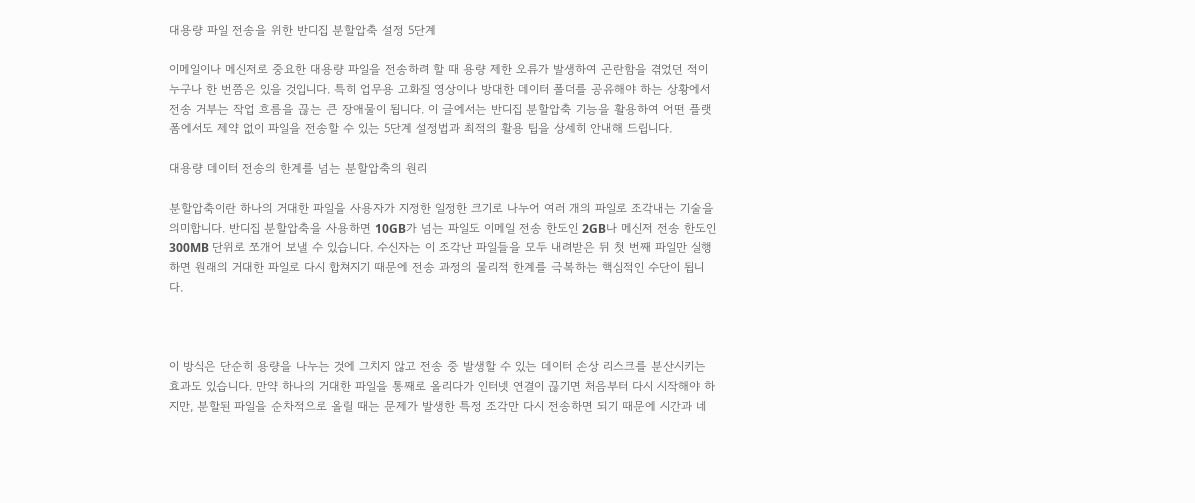대용량 파일 전송을 위한 반디집 분할압축 설정 5단계

이메일이나 메신저로 중요한 대용량 파일을 전송하려 할 때 용량 제한 오류가 발생하여 곤란함을 겪었던 적이 누구나 한 번쯤은 있을 것입니다. 특히 업무용 고화질 영상이나 방대한 데이터 폴더를 공유해야 하는 상황에서 전송 거부는 작업 흐름을 끊는 큰 장애물이 됩니다. 이 글에서는 반디집 분할압축 기능을 활용하여 어떤 플랫폼에서도 제약 없이 파일을 전송할 수 있는 5단계 설정법과 최적의 활용 팁을 상세히 안내해 드립니다.

대용량 데이터 전송의 한계를 넘는 분할압축의 원리

분할압축이란 하나의 거대한 파일을 사용자가 지정한 일정한 크기로 나누어 여러 개의 파일로 조각내는 기술을 의미합니다. 반디집 분할압축을 사용하면 10GB가 넘는 파일도 이메일 전송 한도인 2GB나 메신저 전송 한도인 300MB 단위로 쪼개어 보낼 수 있습니다. 수신자는 이 조각난 파일들을 모두 내려받은 뒤 첫 번째 파일만 실행하면 원래의 거대한 파일로 다시 합쳐지기 때문에 전송 과정의 물리적 한계를 극복하는 핵심적인 수단이 됩니다.



이 방식은 단순히 용량을 나누는 것에 그치지 않고 전송 중 발생할 수 있는 데이터 손상 리스크를 분산시키는 효과도 있습니다. 만약 하나의 거대한 파일을 통째로 올리다가 인터넷 연결이 끊기면 처음부터 다시 시작해야 하지만, 분할된 파일을 순차적으로 올릴 때는 문제가 발생한 특정 조각만 다시 전송하면 되기 때문에 시간과 네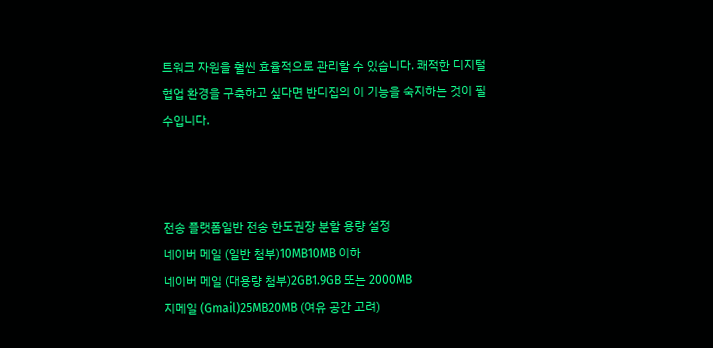트워크 자원을 훨씬 효율적으로 관리할 수 있습니다. 쾌적한 디지털 협업 환경을 구축하고 싶다면 반디집의 이 기능을 숙지하는 것이 필수입니다.



전송 플랫폼일반 전송 한도권장 분할 용량 설정
네이버 메일 (일반 첨부)10MB10MB 이하
네이버 메일 (대용량 첨부)2GB1.9GB 또는 2000MB
지메일 (Gmail)25MB20MB (여유 공간 고려)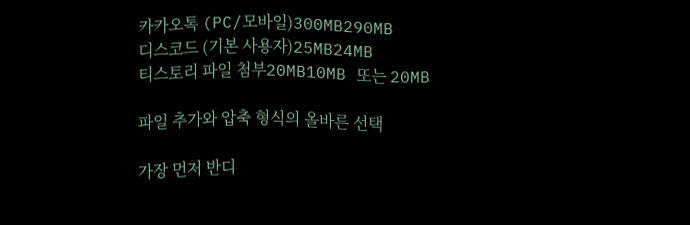카카오톡 (PC/모바일)300MB290MB
디스코드 (기본 사용자)25MB24MB
티스토리 파일 첨부20MB10MB 또는 20MB

파일 추가와 압축 형식의 올바른 선택

가장 먼저 반디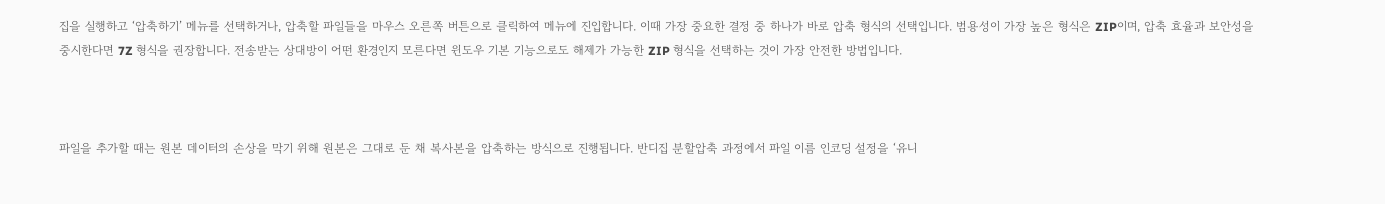집을 실행하고 ‘압축하기’ 메뉴를 선택하거나, 압축할 파일들을 마우스 오른쪽 버튼으로 클릭하여 메뉴에 진입합니다. 이때 가장 중요한 결정 중 하나가 바로 압축 형식의 선택입니다. 범용성이 가장 높은 형식은 ZIP이며, 압축 효율과 보안성을 중시한다면 7Z 형식을 권장합니다. 전송받는 상대방이 어떤 환경인지 모른다면 윈도우 기본 기능으로도 해제가 가능한 ZIP 형식을 선택하는 것이 가장 안전한 방법입니다.



파일을 추가할 때는 원본 데이터의 손상을 막기 위해 원본은 그대로 둔 채 복사본을 압축하는 방식으로 진행됩니다. 반디집 분할압축 과정에서 파일 이름 인코딩 설정을 ‘유니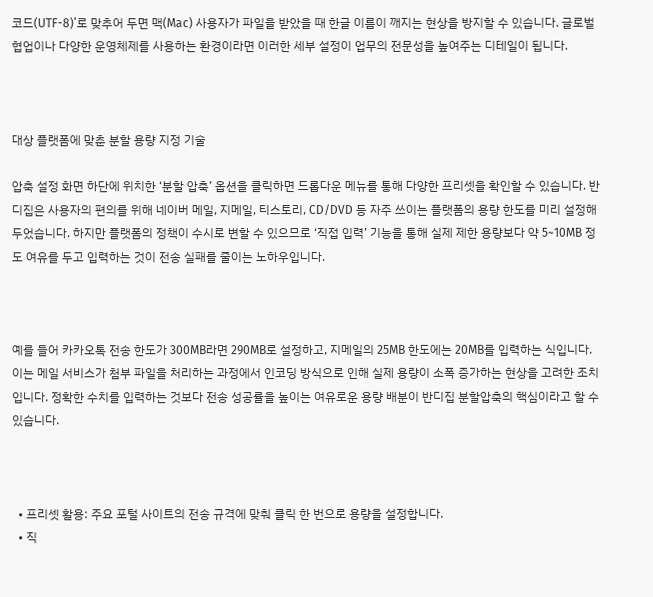코드(UTF-8)’로 맞추어 두면 맥(Mac) 사용자가 파일을 받았을 때 한글 이름이 깨지는 현상을 방지할 수 있습니다. 글로벌 협업이나 다양한 운영체제를 사용하는 환경이라면 이러한 세부 설정이 업무의 전문성을 높여주는 디테일이 됩니다.



대상 플랫폼에 맞춘 분할 용량 지정 기술

압축 설정 화면 하단에 위치한 ‘분할 압축’ 옵션을 클릭하면 드롭다운 메뉴를 통해 다양한 프리셋을 확인할 수 있습니다. 반디집은 사용자의 편의를 위해 네이버 메일, 지메일, 티스토리, CD/DVD 등 자주 쓰이는 플랫폼의 용량 한도를 미리 설정해 두었습니다. 하지만 플랫폼의 정책이 수시로 변할 수 있으므로 ‘직접 입력’ 기능을 통해 실제 제한 용량보다 약 5~10MB 정도 여유를 두고 입력하는 것이 전송 실패를 줄이는 노하우입니다.



예를 들어 카카오톡 전송 한도가 300MB라면 290MB로 설정하고, 지메일의 25MB 한도에는 20MB를 입력하는 식입니다. 이는 메일 서비스가 첨부 파일을 처리하는 과정에서 인코딩 방식으로 인해 실제 용량이 소폭 증가하는 현상을 고려한 조치입니다. 정확한 수치를 입력하는 것보다 전송 성공률을 높이는 여유로운 용량 배분이 반디집 분할압축의 핵심이라고 할 수 있습니다.



  • 프리셋 활용: 주요 포털 사이트의 전송 규격에 맞춰 클릭 한 번으로 용량을 설정합니다.
  • 직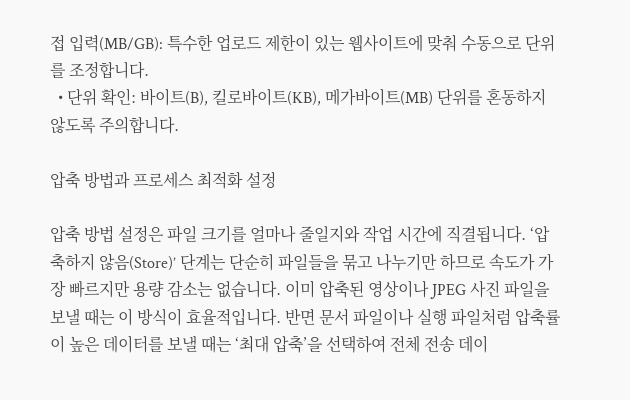접 입력(MB/GB): 특수한 업로드 제한이 있는 웹사이트에 맞춰 수동으로 단위를 조정합니다.
  • 단위 확인: 바이트(B), 킬로바이트(KB), 메가바이트(MB) 단위를 혼동하지 않도록 주의합니다.

압축 방법과 프로세스 최적화 설정

압축 방법 설정은 파일 크기를 얼마나 줄일지와 작업 시간에 직결됩니다. ‘압축하지 않음(Store)’ 단계는 단순히 파일들을 묶고 나누기만 하므로 속도가 가장 빠르지만 용량 감소는 없습니다. 이미 압축된 영상이나 JPEG 사진 파일을 보낼 때는 이 방식이 효율적입니다. 반면 문서 파일이나 실행 파일처럼 압축률이 높은 데이터를 보낼 때는 ‘최대 압축’을 선택하여 전체 전송 데이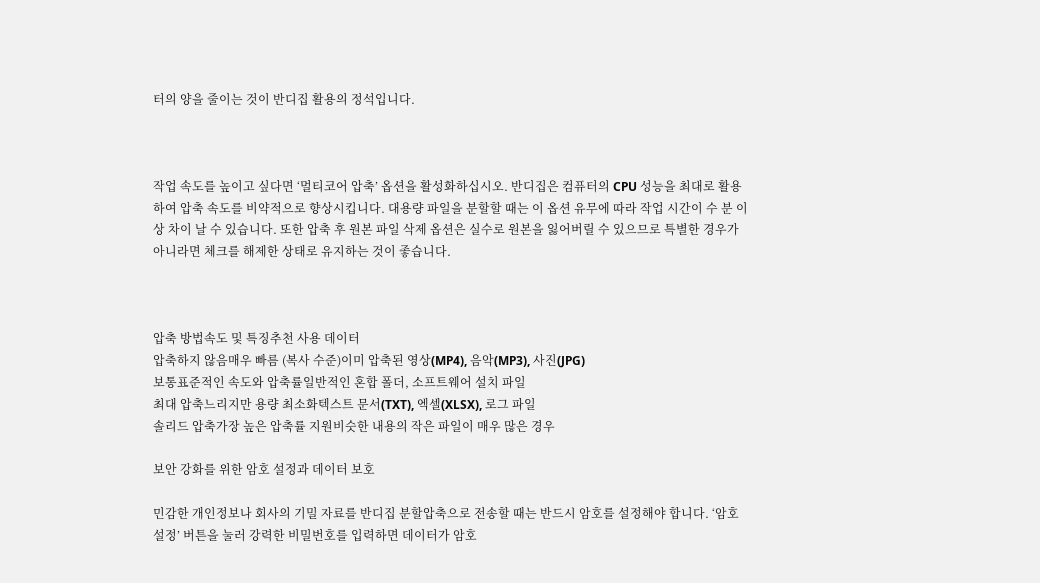터의 양을 줄이는 것이 반디집 활용의 정석입니다.



작업 속도를 높이고 싶다면 ‘멀티코어 압축’ 옵션을 활성화하십시오. 반디집은 컴퓨터의 CPU 성능을 최대로 활용하여 압축 속도를 비약적으로 향상시킵니다. 대용량 파일을 분할할 때는 이 옵션 유무에 따라 작업 시간이 수 분 이상 차이 날 수 있습니다. 또한 압축 후 원본 파일 삭제 옵션은 실수로 원본을 잃어버릴 수 있으므로 특별한 경우가 아니라면 체크를 해제한 상태로 유지하는 것이 좋습니다.



압축 방법속도 및 특징추천 사용 데이터
압축하지 않음매우 빠름 (복사 수준)이미 압축된 영상(MP4), 음악(MP3), 사진(JPG)
보통표준적인 속도와 압축률일반적인 혼합 폴더, 소프트웨어 설치 파일
최대 압축느리지만 용량 최소화텍스트 문서(TXT), 엑셀(XLSX), 로그 파일
솔리드 압축가장 높은 압축률 지원비슷한 내용의 작은 파일이 매우 많은 경우

보안 강화를 위한 암호 설정과 데이터 보호

민감한 개인정보나 회사의 기밀 자료를 반디집 분할압축으로 전송할 때는 반드시 암호를 설정해야 합니다. ‘암호 설정’ 버튼을 눌러 강력한 비밀번호를 입력하면 데이터가 암호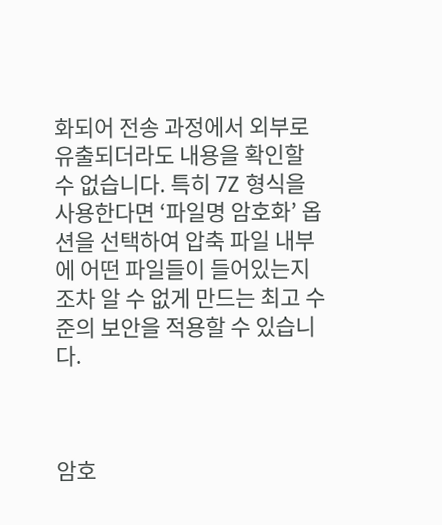화되어 전송 과정에서 외부로 유출되더라도 내용을 확인할 수 없습니다. 특히 7Z 형식을 사용한다면 ‘파일명 암호화’ 옵션을 선택하여 압축 파일 내부에 어떤 파일들이 들어있는지조차 알 수 없게 만드는 최고 수준의 보안을 적용할 수 있습니다.



암호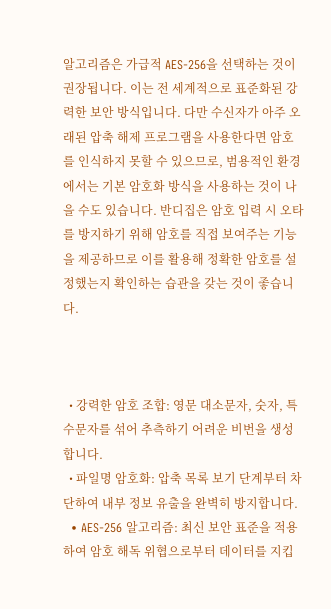알고리즘은 가급적 AES-256을 선택하는 것이 권장됩니다. 이는 전 세계적으로 표준화된 강력한 보안 방식입니다. 다만 수신자가 아주 오래된 압축 해제 프로그램을 사용한다면 암호를 인식하지 못할 수 있으므로, 범용적인 환경에서는 기본 암호화 방식을 사용하는 것이 나을 수도 있습니다. 반디집은 암호 입력 시 오타를 방지하기 위해 암호를 직접 보여주는 기능을 제공하므로 이를 활용해 정확한 암호를 설정했는지 확인하는 습관을 갖는 것이 좋습니다.



  • 강력한 암호 조합: 영문 대소문자, 숫자, 특수문자를 섞어 추측하기 어려운 비번을 생성합니다.
  • 파일명 암호화: 압축 목록 보기 단계부터 차단하여 내부 정보 유출을 완벽히 방지합니다.
  • AES-256 알고리즘: 최신 보안 표준을 적용하여 암호 해독 위협으로부터 데이터를 지킵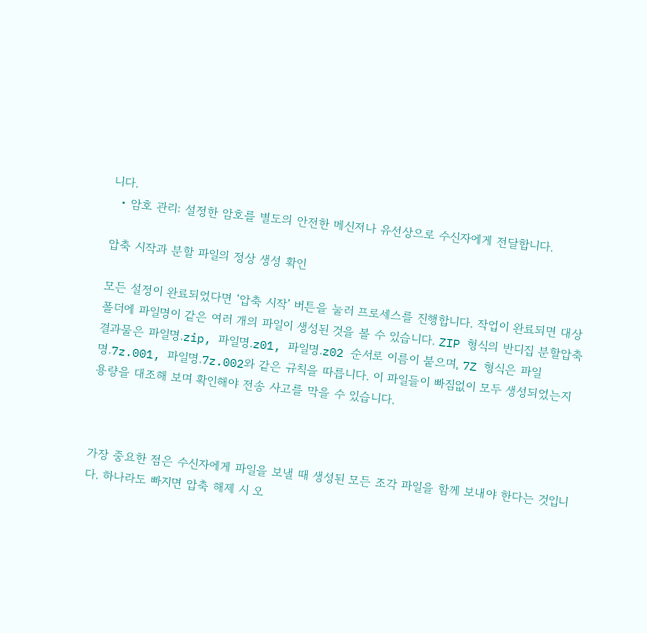니다.
  • 암호 관리: 설정한 암호를 별도의 안전한 메신저나 유선상으로 수신자에게 전달합니다.

압축 시작과 분할 파일의 정상 생성 확인

모든 설정이 완료되었다면 ‘압축 시작’ 버튼을 눌러 프로세스를 진행합니다. 작업이 완료되면 대상 폴더에 파일명이 같은 여러 개의 파일이 생성된 것을 볼 수 있습니다. ZIP 형식의 반디집 분할압축 결과물은 파일명.zip, 파일명.z01, 파일명.z02 순서로 이름이 붙으며, 7Z 형식은 파일명.7z.001, 파일명.7z.002와 같은 규칙을 따릅니다. 이 파일들이 빠짐없이 모두 생성되었는지 용량을 대조해 보며 확인해야 전송 사고를 막을 수 있습니다.



가장 중요한 점은 수신자에게 파일을 보낼 때 생성된 모든 조각 파일을 함께 보내야 한다는 것입니다. 하나라도 빠지면 압축 해제 시 오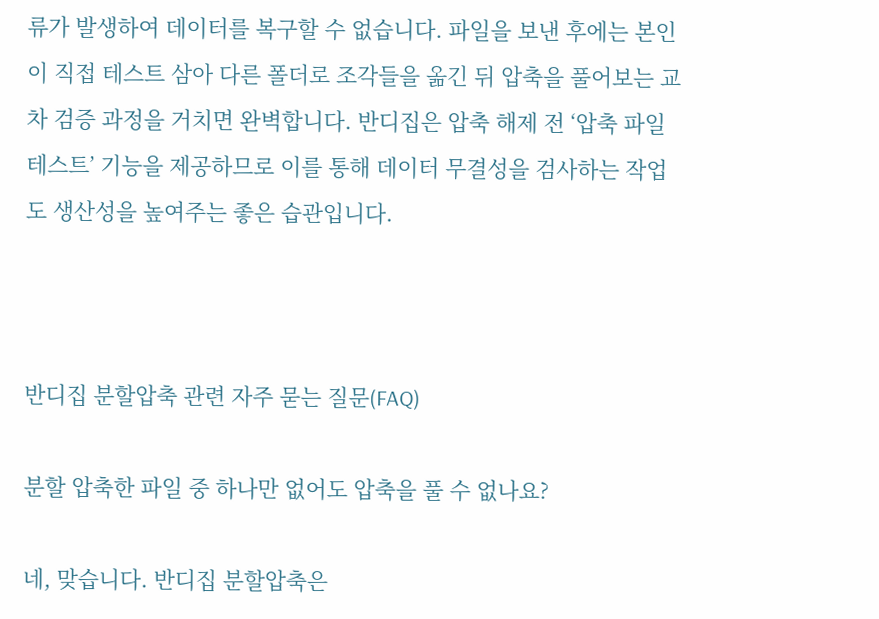류가 발생하여 데이터를 복구할 수 없습니다. 파일을 보낸 후에는 본인이 직접 테스트 삼아 다른 폴더로 조각들을 옮긴 뒤 압축을 풀어보는 교차 검증 과정을 거치면 완벽합니다. 반디집은 압축 해제 전 ‘압축 파일 테스트’ 기능을 제공하므로 이를 통해 데이터 무결성을 검사하는 작업도 생산성을 높여주는 좋은 습관입니다.



반디집 분할압축 관련 자주 묻는 질문(FAQ)

분할 압축한 파일 중 하나만 없어도 압축을 풀 수 없나요?

네, 맞습니다. 반디집 분할압축은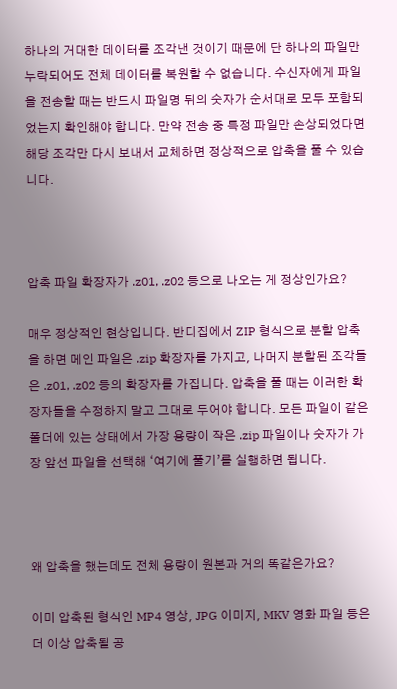하나의 거대한 데이터를 조각낸 것이기 때문에 단 하나의 파일만 누락되어도 전체 데이터를 복원할 수 없습니다. 수신자에게 파일을 전송할 때는 반드시 파일명 뒤의 숫자가 순서대로 모두 포함되었는지 확인해야 합니다. 만약 전송 중 특정 파일만 손상되었다면 해당 조각만 다시 보내서 교체하면 정상적으로 압축을 풀 수 있습니다.



압축 파일 확장자가 .z01, .z02 등으로 나오는 게 정상인가요?

매우 정상적인 현상입니다. 반디집에서 ZIP 형식으로 분할 압축을 하면 메인 파일은 .zip 확장자를 가지고, 나머지 분할된 조각들은 .z01, .z02 등의 확장자를 가집니다. 압축을 풀 때는 이러한 확장자들을 수정하지 말고 그대로 두어야 합니다. 모든 파일이 같은 폴더에 있는 상태에서 가장 용량이 작은 .zip 파일이나 숫자가 가장 앞선 파일을 선택해 ‘여기에 풀기’를 실행하면 됩니다.



왜 압축을 했는데도 전체 용량이 원본과 거의 똑같은가요?

이미 압축된 형식인 MP4 영상, JPG 이미지, MKV 영화 파일 등은 더 이상 압축될 공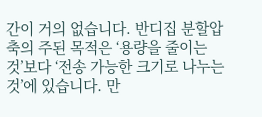간이 거의 없습니다. 반디집 분할압축의 주된 목적은 ‘용량을 줄이는 것’보다 ‘전송 가능한 크기로 나누는 것’에 있습니다. 만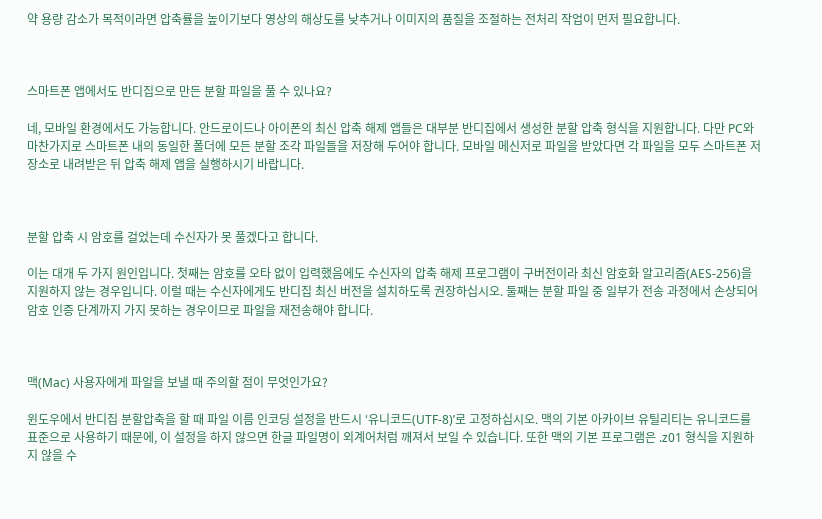약 용량 감소가 목적이라면 압축률을 높이기보다 영상의 해상도를 낮추거나 이미지의 품질을 조절하는 전처리 작업이 먼저 필요합니다.



스마트폰 앱에서도 반디집으로 만든 분할 파일을 풀 수 있나요?

네, 모바일 환경에서도 가능합니다. 안드로이드나 아이폰의 최신 압축 해제 앱들은 대부분 반디집에서 생성한 분할 압축 형식을 지원합니다. 다만 PC와 마찬가지로 스마트폰 내의 동일한 폴더에 모든 분할 조각 파일들을 저장해 두어야 합니다. 모바일 메신저로 파일을 받았다면 각 파일을 모두 스마트폰 저장소로 내려받은 뒤 압축 해제 앱을 실행하시기 바랍니다.



분할 압축 시 암호를 걸었는데 수신자가 못 풀겠다고 합니다.

이는 대개 두 가지 원인입니다. 첫째는 암호를 오타 없이 입력했음에도 수신자의 압축 해제 프로그램이 구버전이라 최신 암호화 알고리즘(AES-256)을 지원하지 않는 경우입니다. 이럴 때는 수신자에게도 반디집 최신 버전을 설치하도록 권장하십시오. 둘째는 분할 파일 중 일부가 전송 과정에서 손상되어 암호 인증 단계까지 가지 못하는 경우이므로 파일을 재전송해야 합니다.



맥(Mac) 사용자에게 파일을 보낼 때 주의할 점이 무엇인가요?

윈도우에서 반디집 분할압축을 할 때 파일 이름 인코딩 설정을 반드시 ‘유니코드(UTF-8)’로 고정하십시오. 맥의 기본 아카이브 유틸리티는 유니코드를 표준으로 사용하기 때문에, 이 설정을 하지 않으면 한글 파일명이 외계어처럼 깨져서 보일 수 있습니다. 또한 맥의 기본 프로그램은 .z01 형식을 지원하지 않을 수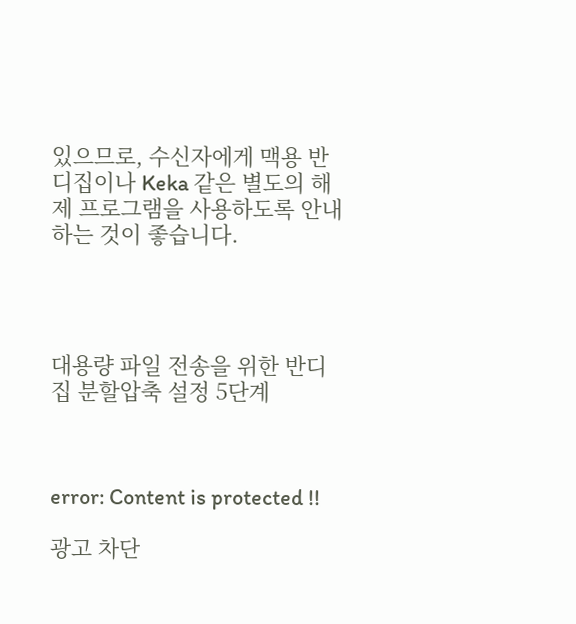있으므로, 수신자에게 맥용 반디집이나 Keka 같은 별도의 해제 프로그램을 사용하도록 안내하는 것이 좋습니다.




대용량 파일 전송을 위한 반디집 분할압축 설정 5단계



error: Content is protected !!

광고 차단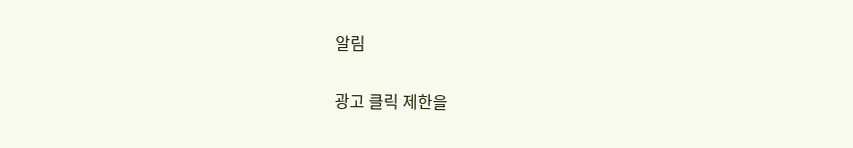알림

광고 클릭 제한을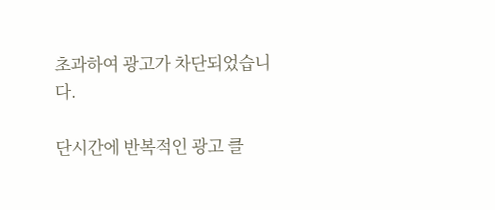초과하여 광고가 차단되었습니다.

단시간에 반복적인 광고 클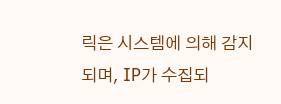릭은 시스템에 의해 감지되며, IP가 수집되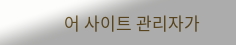어 사이트 관리자가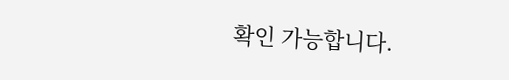확인 가능합니다.